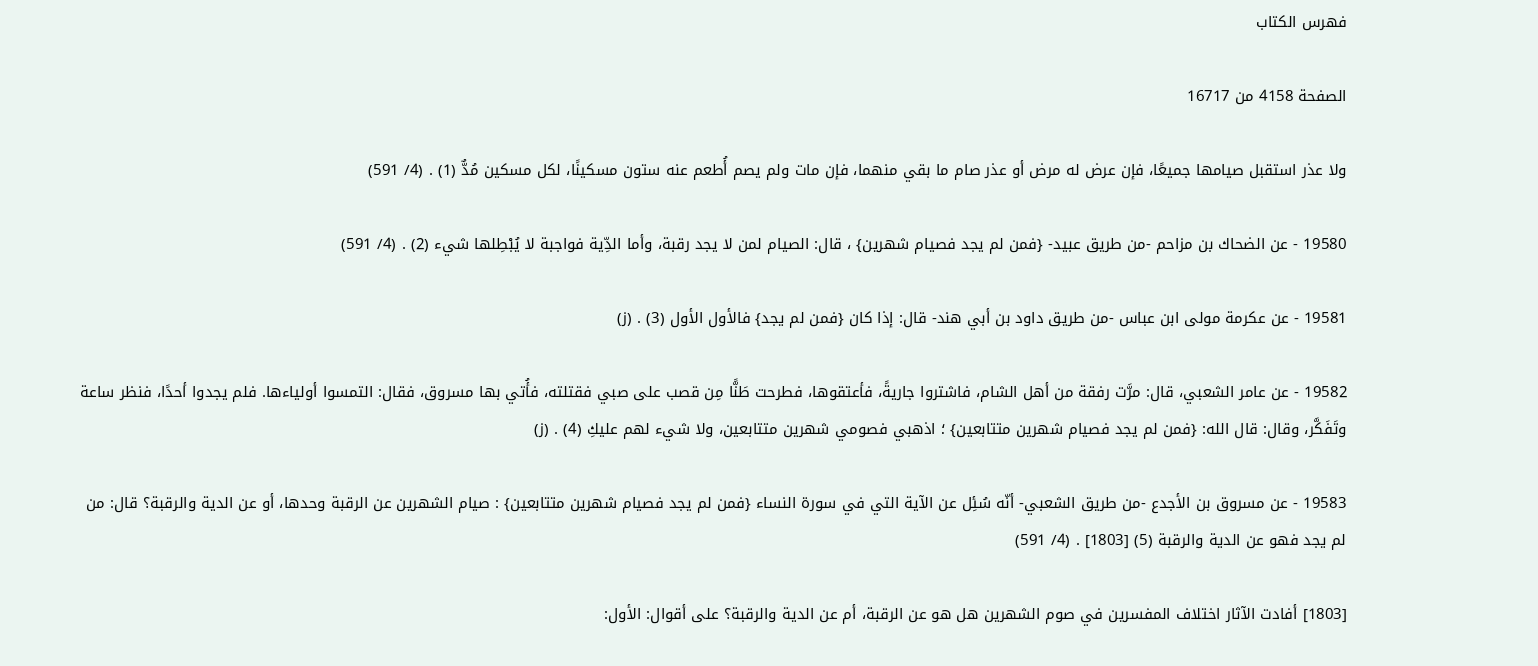فهرس الكتاب

الصفحة 4158 من 16717

ولا عذر استقبل صيامها جميعًا، فإن عرض له مرض أو عذر صام ما بقي منهما، فإن مات ولم يصم أُطعم عنه ستون مسكينًا، لكل مسكين مُدٌّ (1) . (4/ 591)

19580 - عن الضحاك بن مزاحم -من طريق عبيد- {فمن لم يجد فصيام شهرين} ، قال: الصيام لمن لا يجد رقبة، وأما الدِّية فواجبة لا يُبْطِلها شيء (2) . (4/ 591)

19581 - عن عكرمة مولى ابن عباس -من طريق داود بن أبي هند- قال: إذا كان {فمن لم يجد} فالأول الأول (3) . (ز)

19582 - عن عامر الشعبي، قال: مرَّت رفقة من أهل الشام، فاشتروا جاريةً، فأعتقوها، فطرحت طَنًّا مِن قصب على صبي فقتلته، فأُتي بها مسروق، فقال: التمسوا أولياءها. فلم يجدوا أحدًا، فنظر ساعة وتَفَكَّر، وقال: قال الله: {فمن لم يجد فصيام شهرين متتابعين} ؛ اذهبي فصومي شهرين متتابعين، ولا شيء لهم عليكِ (4) . (ز)

19583 - عن مسروق بن الأجدع -من طريق الشعبي- أنّه سُئِل عن الآية التي في سورة النساء {فمن لم يجد فصيام شهرين متتابعين} : صيام الشهرين عن الرقبة وحدها، أو عن الدية والرقبة؟ قال: من لم يجد فهو عن الدية والرقبة (5) [1803] . (4/ 591)

[1803] أفادت الآثار اختلاف المفسرين في صوم الشهرين هل هو عن الرقبة، أم عن الدية والرقبة؟ على أقوال: الأول: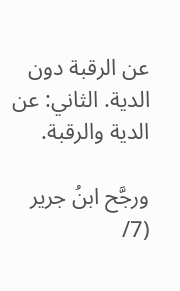عن الرقبة دون الدية. الثاني: عن الدية والرقبة.

ورجَّح ابنُ جرير (7/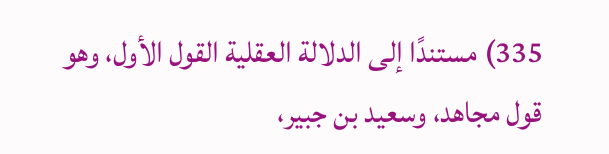335) مستندًا إلى الدلالة العقلية القول الأول، وهو قول مجاهد، وسعيد بن جبير،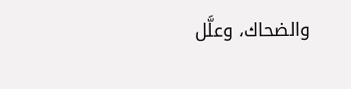والضحاك، وعلَّل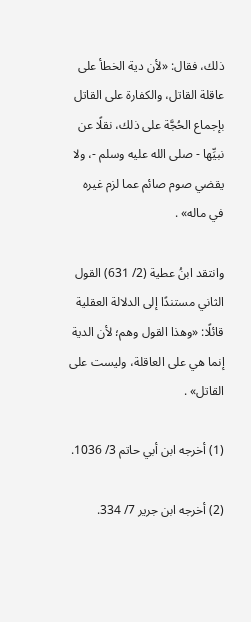ذلك، فقال: «لأن دية الخطأ على عاقلة القاتل، والكفارة على القاتل بإجماع الحُجَّة على ذلك، نقلًا عن نبيِّها - صلى الله عليه وسلم -، ولا يقضي صوم صائم عما لزم غيره في ماله» .

وانتقد ابنُ عطية (2/ 631) القول الثاني مستندًا إلى الدلالة العقلية قائلًا: «وهذا القول وهم؛ لأن الدية إنما هي على العاقلة، وليست على القاتل» .

(1) أخرجه ابن أبي حاتم 3/ 1036.

(2) أخرجه ابن جرير 7/ 334.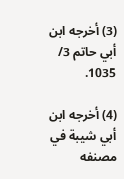(3) أخرجه ابن أبي حاتم 3/ 1035.

(4) أخرجه ابن أبي شيبة في مصنفه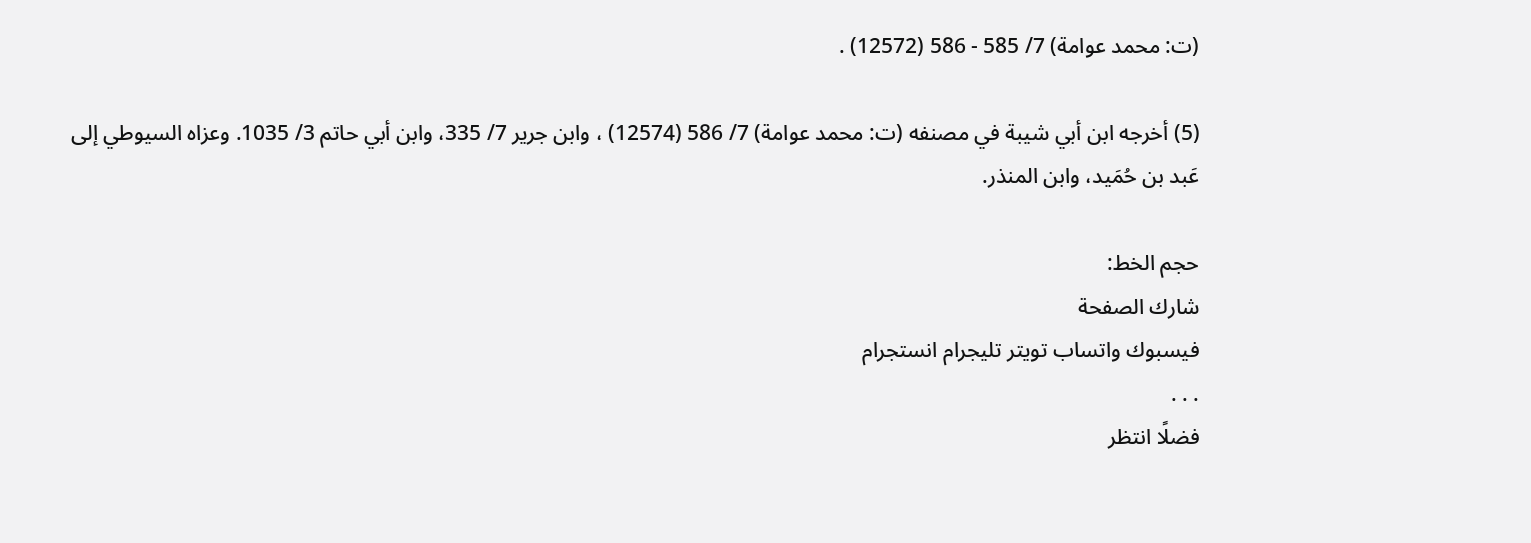(ت: محمد عوامة) 7/ 585 - 586 (12572) .

(5) أخرجه ابن أبي شيبة في مصنفه (ت: محمد عوامة) 7/ 586 (12574) ، وابن جرير 7/ 335، وابن أبي حاتم 3/ 1035. وعزاه السيوطي إلى عَبد بن حُمَيد، وابن المنذر.

حجم الخط:
شارك الصفحة
فيسبوك واتساب تويتر تليجرام انستجرام
. . .
فضلًا انتظر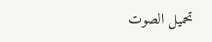تحميل الصوت